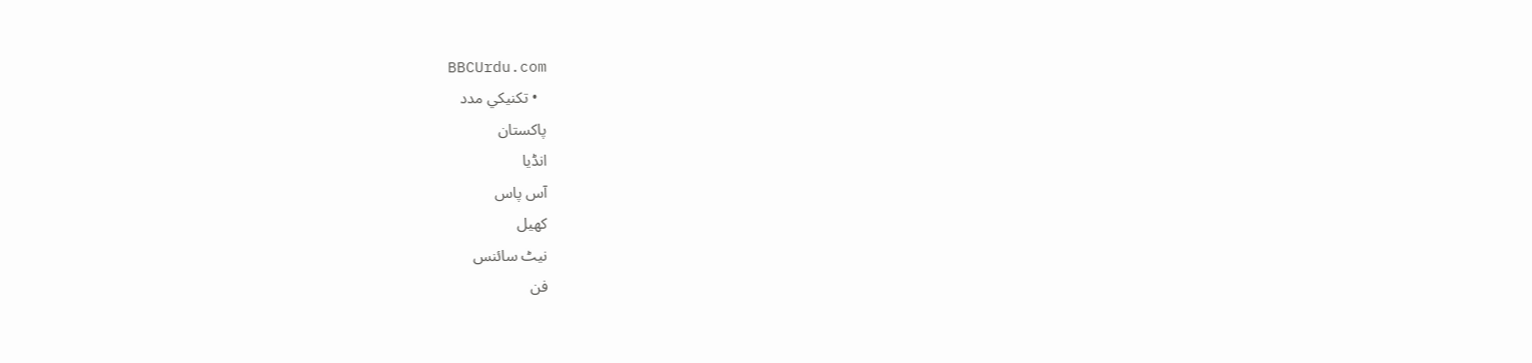BBCUrdu.com
  • تکنيکي مدد
پاکستان
انڈیا
آس پاس
کھیل
نیٹ سائنس
فن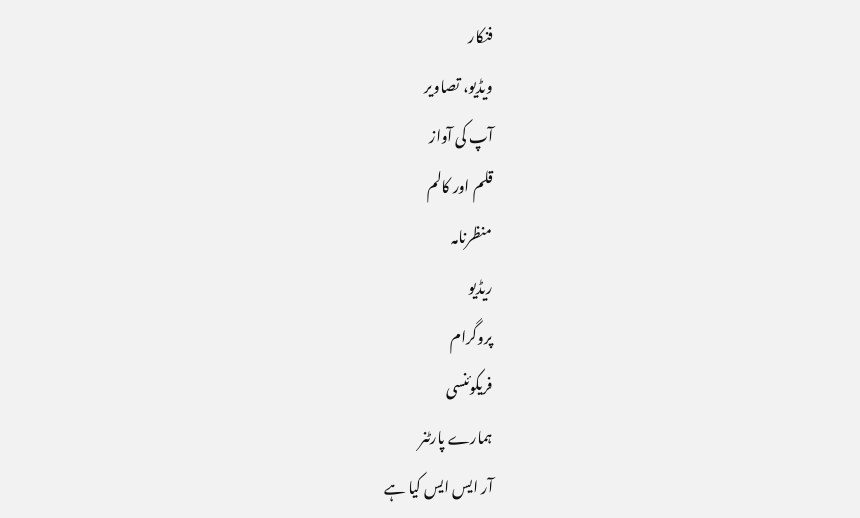فنکار
ویڈیو، تصاویر
آپ کی آواز
قلم اور کالم
منظرنامہ
ریڈیو
پروگرام
فریکوئنسی
ہمارے پارٹنر
آر ایس ایس کیا ہے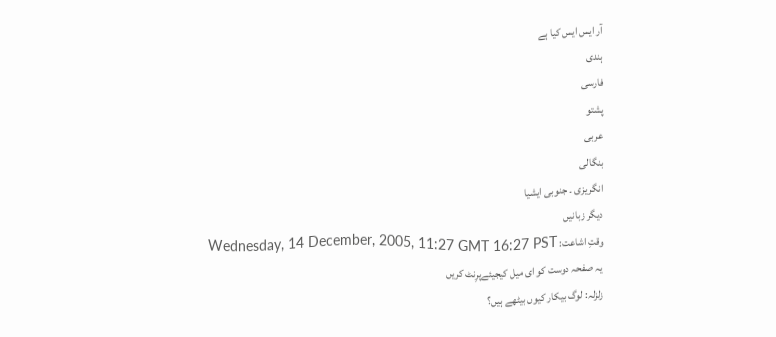آر ایس ایس کیا ہے
ہندی
فارسی
پشتو
عربی
بنگالی
انگریزی ۔ جنوبی ایشیا
دیگر زبانیں
وقتِ اشاعت: Wednesday, 14 December, 2005, 11:27 GMT 16:27 PST
یہ صفحہ دوست کو ای میل کیجیئےپرِنٹ کریں
زلزلہ: لوگ بیکار کیوں بیٹھے ہیں؟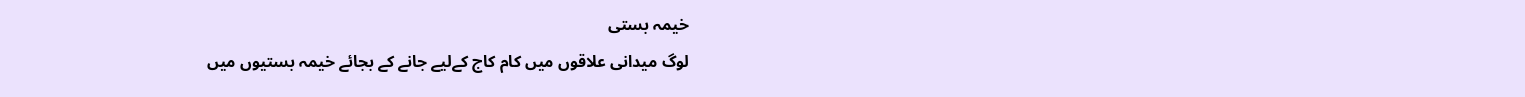خیمہ بستی
لوگ میدانی علاقوں میں کام کاج کےلیے جانے کے بجائے خیمہ بستیوں میں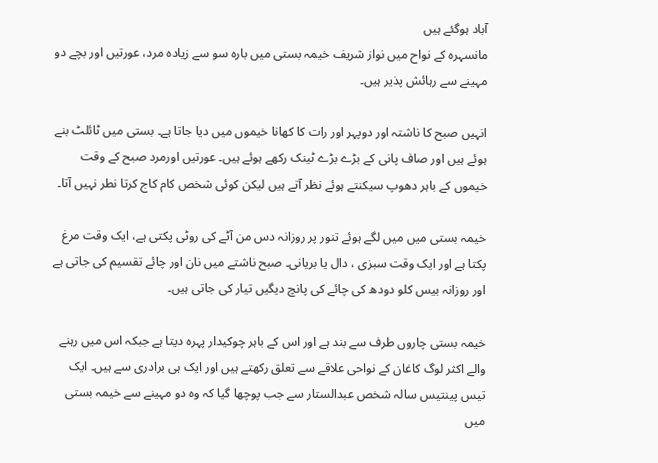آباد ہوگئے ہیں
مانسہرہ کے نواح میں نواز شریف خیمہ بستی میں بارہ سو سے زیادہ مرد، عورتیں اور بچے دو مہینے سے رہائش پذیر ہیں۔

انہیں صبح کا ناشتہ اور دوپہر اور رات کا کھانا خیموں میں دیا جاتا ہے۔ بستی میں ٹائلٹ بنے ہوئے ہیں اور صاف پانی کے بڑے بڑے ٹینک رکھے ہوئے ہیں۔ عورتیں اورمرد صبح کے وقت خیموں کے باہر دھوپ سیکنتے ہوئے نظر آتے ہیں لیکن کوئی شخص کام کاج کرتا نطر نہیں آتا۔

خیمہ بستی میں میں لگے ہوئے تنور پر روزانہ دس من آٹے کی روٹی پکتی ہے، ایک وقت مرغ پکتا ہے اور ایک وقت سبزی ، دال یا بریانی۔ صبح ناشتے میں نان اور چائے تقسیم کی جاتی ہے اور روزانہ بیس کلو دودھ کی چائے کی پانچ دیگیں تیار کی جاتی ہیں۔

خیمہ بستی چاروں طرف سے بند ہے اور اس کے باہر چوکیدار پہرہ دیتا ہے جبکہ اس میں رہنے والے اکثر لوگ کاغان کے نواحی علاقے سے تعلق رکھتے ہیں اور ایک ہی برادری سے ہیں۔ ایک تیس پینتیس سالہ شخص عبدالستار سے جب پوچھا گیا کہ وہ دو مہینے سے خیمہ بستی میں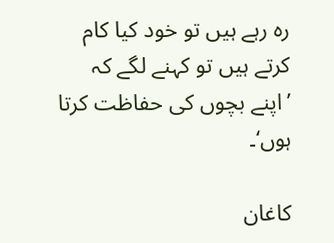رہ رہے ہیں تو خود کیا کام کرتے ہیں تو کہنے لگے کہ ’اپنے بچوں کی حفاظت کرتا ہوں‘۔

کاغان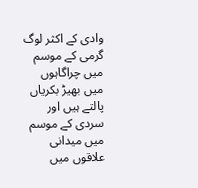وادی کے اکثر لوگ گرمی کے موسم میں چراگاہوں میں بھیڑ بکریاں پالتے ہیں اور سردی کے موسم میں میدانی علاقوں میں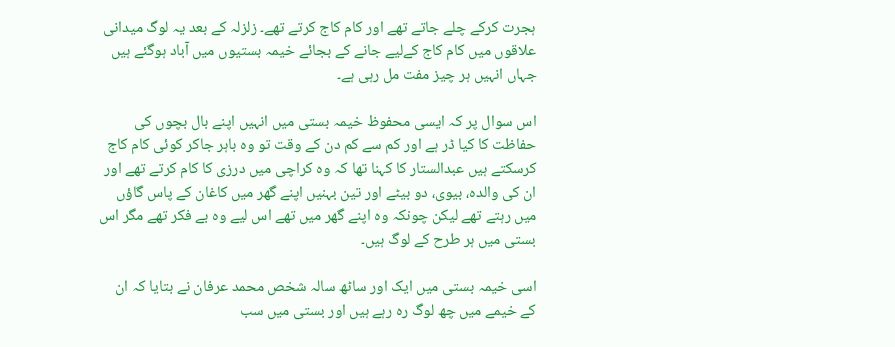ہجرت کرکے چلے جاتے تھے اور کام کاج کرتے تھے۔ زلزلہ کے بعد یہ لوگ میدانی علاقوں میں کام کاج کےلیے جانے کے بجائے خیمہ بستیوں میں آباد ہوگئے ہیں جہاں انہیں ہر چیز مفت مل رہی ہے۔

اس سوال پر کہ ایسی محفوظ خیمہ بستی میں انہیں اپنے بال بچوں کی حفاظت کا کیا ڈر ہے اور کم سے کم دن کے وقت تو وہ باہر جاکر کوئی کام کاج کرسکتے ہیں عبدالستار کا کہنا تھا کہ وہ کراچی میں درزی کا کام کرتے تھے اور ان کی والدہ، بیوی، دو بیٹے اور تین بہنیں اپنے گھر میں کاغان کے پاس گاؤں میں رہتے تھے لیکن چونکہ وہ اپنے گھر میں تھے اس لیے وہ بے فکر تھے مگر اس بستی میں ہر طرح کے لوگ ہیں۔

اسی خیمہ بستی میں ایک اور ساٹھ سالہ شخص محمد عرفان نے بتایا کہ ان کے خیمے میں چھ لوگ رہ رہے ہیں اور بستی میں سب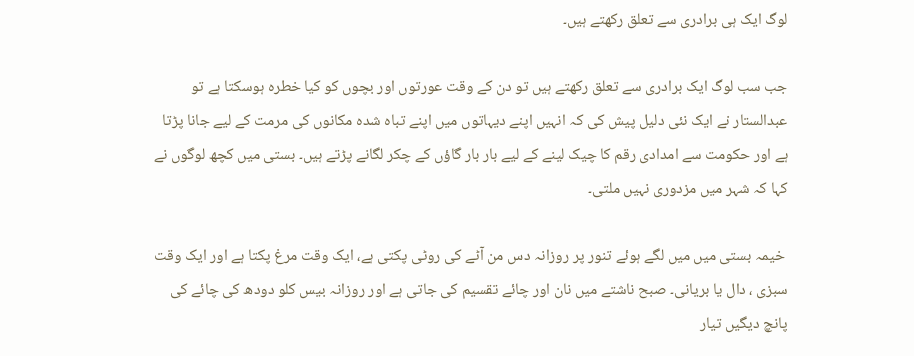لوگ ایک ہی برادری سے تعلق رکھتے ہیں۔

جب سب لوگ ایک برادری سے تعلق رکھتے ہیں تو دن کے وقت عورتوں اور بچوں کو کیا خطرہ ہوسکتا ہے تو عبدالستار نے ایک نئی دلیل پیش کی کہ انہیں اپنے دیہاتوں میں اپنے تباہ شدہ مکانوں کی مرمت کے لیے جانا پڑتا ہے اور حکومت سے امدادی رقم کا چیک لینے کے لیے بار بار گاؤں کے چکر لگانے پڑتے ہیں۔ بستی میں کچھ لوگوں نے کہا کہ شہر میں مزدوری نہیں ملتی۔

 خیمہ بستی میں میں لگے ہوئے تنور پر روزانہ دس من آٹے کی روٹی پکتی ہے، ایک وقت مرغ پکتا ہے اور ایک وقت سبزی ، دال یا بریانی۔ صبح ناشتے میں نان اور چائے تقسیم کی جاتی ہے اور روزانہ بیس کلو دودھ کی چائے کی پانچ دیگیں تیار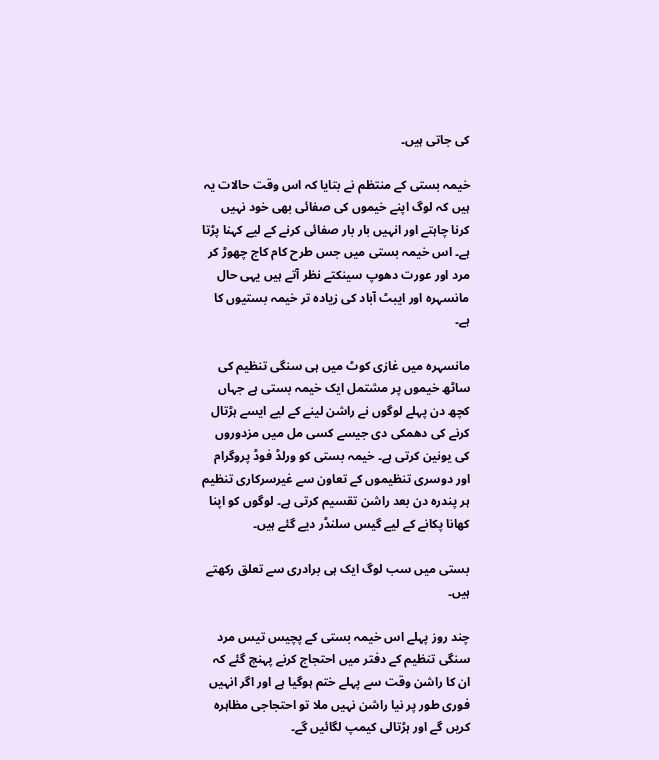کی جاتی ہیں۔

خیمہ بستی کے منتظم نے بتایا کہ اس وقت حالات یہ ہیں کہ لوگ اپنے خیموں کی صفائی بھی خود نہیں کرنا چاہتے اور انہیں بار بار صفائی کرنے کے لیے کہنا پڑتا ہے۔ اس خیمہ بستی میں جس طرح کام کاج چھوڑ کر مرد اور عورت دھوپ سینکتے نظر آتے ہیں یہی حال مانسہرہ اور ایبٹ آباد کی زیادہ تر خیمہ بستیوں کا ہے۔

مانسہرہ میں غازی کوٹ میں ہی سنگی تنظیم کی ساٹھ خیموں پر مشتمل ایک خیمہ بستی ہے جہاں کچھ دن پہلے لوگوں نے راشن لینے کے لیے ایسے ہڑتال کرنے کی دھمکی دی جیسے کسی مل میں مزدوروں کی یونین کرتی ہے۔ خیمہ بستی کو ورلڈ فوڈ پروگرام اور دوسری تنظیموں کے تعاون سے غیرسرکاری تنظیم ہر پندرہ دن بعد راشن تقسیم کرتی ہے۔ لوگوں کو اپنا کھانا پکانے کے لیے گیس سلنڈر دیے گئے ہیں۔

بستی میں سب لوگ ایک ہی برادری سے تعلق رکھتے ہیں۔

چند روز پہلے اس خیمہ بستی کے پچیس تیس مرد سنگی تنظیم کے دفتر میں احتجاج کرنے پہنچ گئے کہ ان کا راشن وقت سے پہلے ختم ہوگیا ہے اور اگر انہیں فوری طور پر نیا راشن نہیں ملا تو احتجاجی مظاہرہ کریں گے اور ہڑتالی کیمپ لگائیں گے۔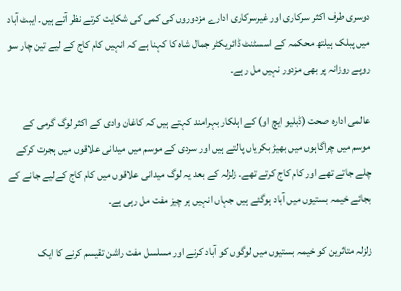دوسری طرف اکثر سرکاری اور غیرسرکاری ادارے مزدوروں کی کمی کی شکایت کرتے نظر آتے ہیں۔ ایبٹ آباد میں پبلک ہیلتھ محکمہ کے اسسٹنٹ ڈائریکٹر جمال شاہ کا کہنا ہے کہ انہیں کام کاج کے لیے تین چار سو روپے روزانہ پر بھی مزدور نہیں مل رہے۔

عالمی ادارہ صحت (ڈبلیو ایچ او) کے اہلکار بہرامند کہتے ہیں کہ کاغان وادی کے اکثر لوگ گرمی کے موسم میں چراگاہوں میں بھیڑ بکریاں پالتے ہیں اور سردی کے موسم میں میدانی علاقوں میں ہجرت کرکے چلے جاتے تھے اور کام کاج کرتے تھے۔ زلزلہ کے بعد یہ لوگ میدانی علاقوں میں کام کاج کےلیے جانے کے بجائے خیمہ بستیوں میں آباد ہوگئے ہیں جہاں انہیں ہر چیز مفت مل رہی ہے۔

زلزلہ متاثرین کو خیمہ بستیوں میں لوگوں کو آباد کرنے اور مسلسل مفت راشن تقیسم کرنے کا ایک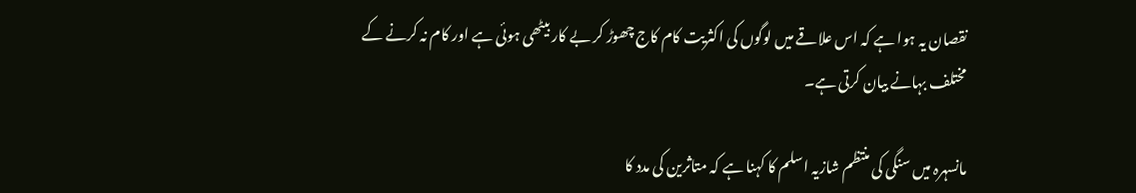نقصان یہ ہوا ہے کہ اس علاقے میں لوگوں کی اکثریت کام کاج چھوڑ کر بے کار بیٹھی ہوئی ہے اور کام نہ کرنے کے مختلف بہانے بیان کرتی ہے۔

مانسہرہ میں سنگی کی منتظم شازیہ اسلم کا کہنا ہے کہ متاثرین کی مدد کا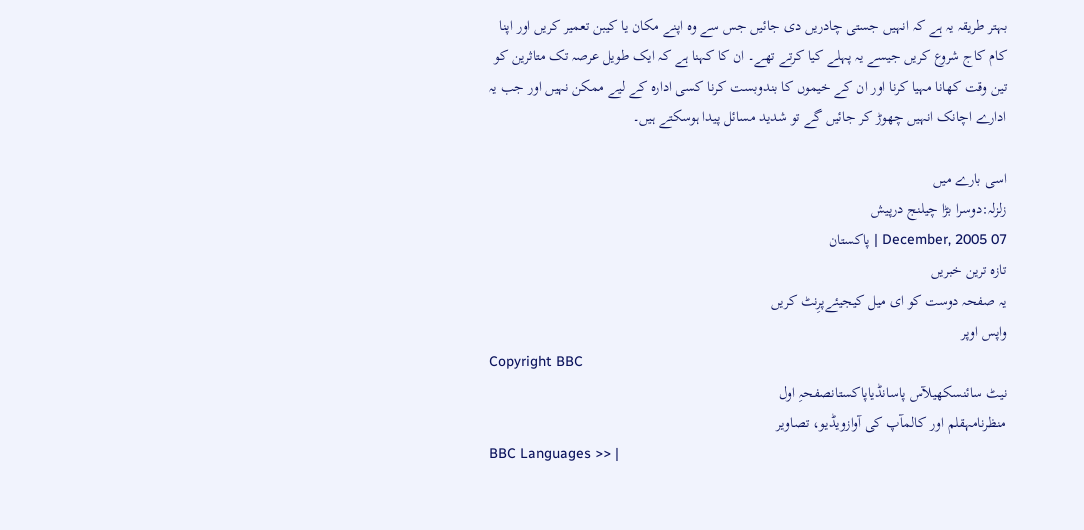بہتر طریقہ یہ ہے کہ انہیں جستی چادریں دی جائیں جس سے وہ اپنے مکان یا کیبن تعمیر کریں اور اپنا کام کاج شروع کریں جیسے یہ پہلے کیا کرتے تھے۔ ان کا کہنا ہے کہ ایک طویل عرصہ تک متاثرین کو تین وقت کھانا مہیا کرنا اور ان کے خیموں کا بندوبست کرنا کسی ادارہ کے لیے ممکن نہیں اور جب یہ ادارے اچانک انہیں چھوڑ کر جائیں گے تو شدید مسائل پیدا ہوسکتے ہیں۔

اسی بارے میں
زلزلہ:دوسرا بڑا چیلنج درپیش
07 December, 2005 | پاکستان
تازہ ترین خبریں
یہ صفحہ دوست کو ای میل کیجیئےپرِنٹ کریں
واپس اوپر
Copyright BBC
نیٹ سائنسکھیلآس پاسانڈیاپاکستانصفحہِ اول
منظرنامہقلم اور کالمآپ کی آوازویڈیو، تصاویر
BBC Languages >> |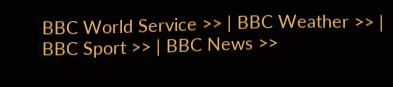BBC World Service >> | BBC Weather >> | BBC Sport >> | BBC News >>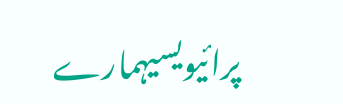پرائیویسیہمارے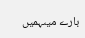بارے میںہمیں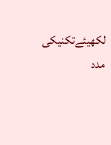لکھیئےتکنیکی مدد